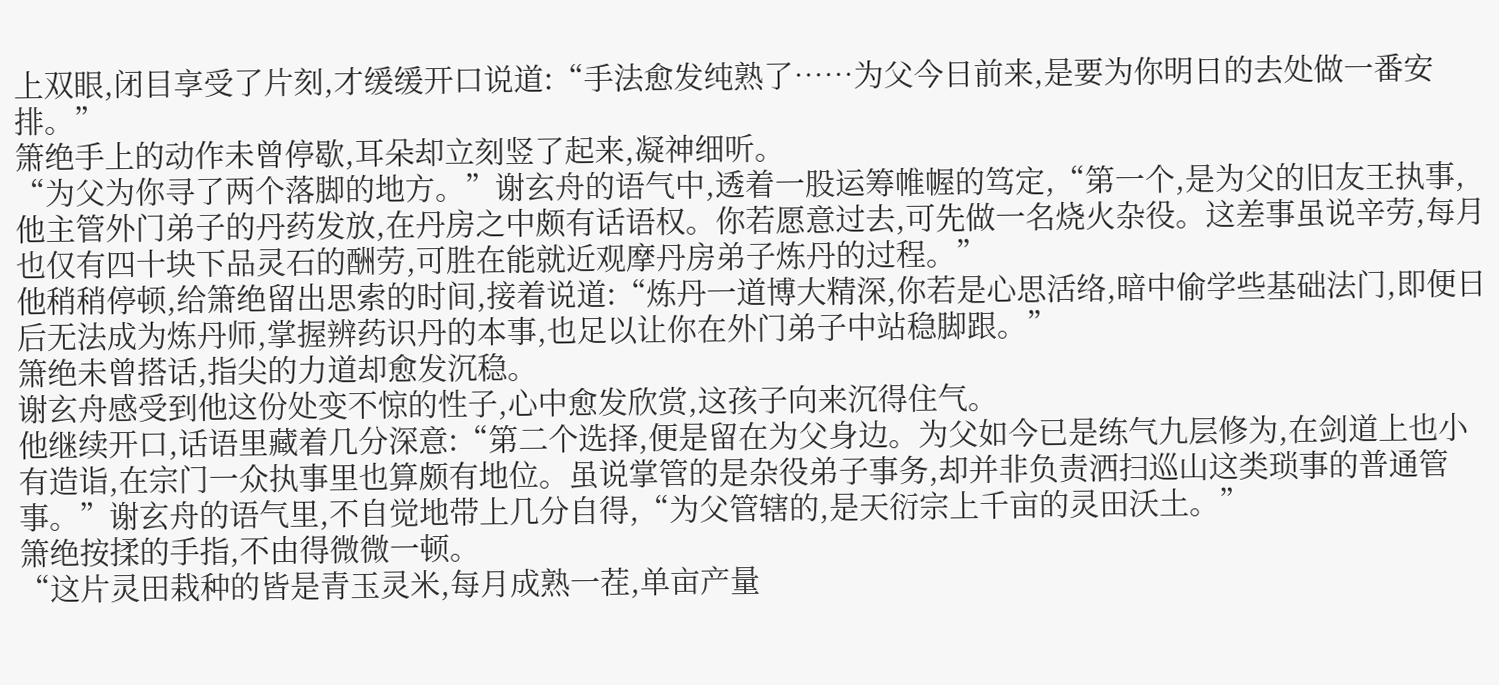上双眼,闭目享受了片刻,才缓缓开口说道:“手法愈发纯熟了……为父今日前来,是要为你明日的去处做一番安排。”
箫绝手上的动作未曾停歇,耳朵却立刻竖了起来,凝神细听。
“为父为你寻了两个落脚的地方。”谢玄舟的语气中,透着一股运筹帷幄的笃定,“第一个,是为父的旧友王执事,他主管外门弟子的丹药发放,在丹房之中颇有话语权。你若愿意过去,可先做一名烧火杂役。这差事虽说辛劳,每月也仅有四十块下品灵石的酬劳,可胜在能就近观摩丹房弟子炼丹的过程。”
他稍稍停顿,给箫绝留出思索的时间,接着说道:“炼丹一道博大精深,你若是心思活络,暗中偷学些基础法门,即便日后无法成为炼丹师,掌握辨药识丹的本事,也足以让你在外门弟子中站稳脚跟。”
箫绝未曾搭话,指尖的力道却愈发沉稳。
谢玄舟感受到他这份处变不惊的性子,心中愈发欣赏,这孩子向来沉得住气。
他继续开口,话语里藏着几分深意:“第二个选择,便是留在为父身边。为父如今已是练气九层修为,在剑道上也小有造诣,在宗门一众执事里也算颇有地位。虽说掌管的是杂役弟子事务,却并非负责洒扫巡山这类琐事的普通管事。”谢玄舟的语气里,不自觉地带上几分自得,“为父管辖的,是天衍宗上千亩的灵田沃土。”
箫绝按揉的手指,不由得微微一顿。
“这片灵田栽种的皆是青玉灵米,每月成熟一茬,单亩产量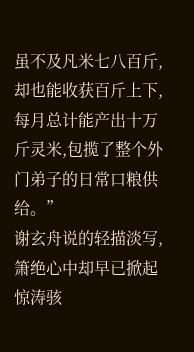虽不及凡米七八百斤,却也能收获百斤上下,每月总计能产出十万斤灵米,包揽了整个外门弟子的日常口粮供给。”
谢玄舟说的轻描淡写,箫绝心中却早已掀起惊涛骇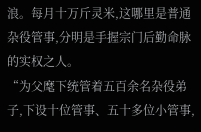浪。每月十万斤灵米,这哪里是普通杂役管事,分明是手握宗门后勤命脉的实权之人。
“为父麾下统管着五百余名杂役弟子,下设十位管事、五十多位小管事,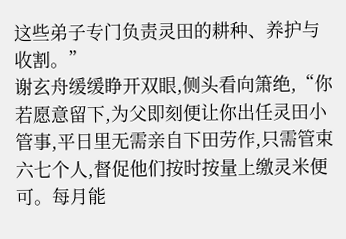这些弟子专门负责灵田的耕种、养护与收割。”
谢玄舟缓缓睁开双眼,侧头看向箫绝,“你若愿意留下,为父即刻便让你出任灵田小管事,平日里无需亲自下田劳作,只需管束六七个人,督促他们按时按量上缴灵米便可。每月能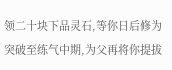领二十块下品灵石,等你日后修为突破至练气中期,为父再将你提拔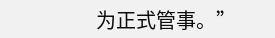为正式管事。”